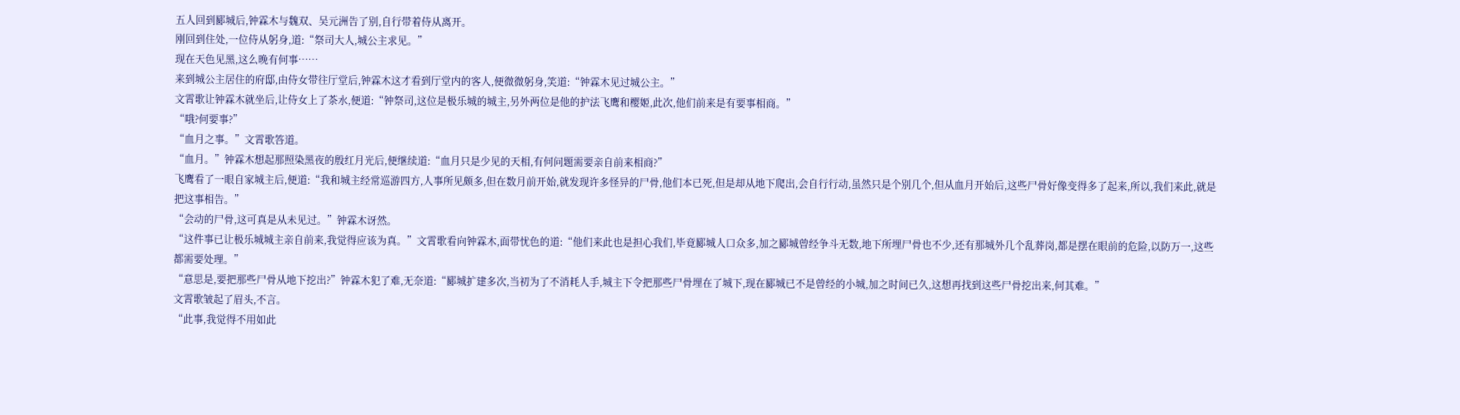五人回到郾城后,钟霖木与魏双、吴元洲告了别,自行带着侍从离开。
刚回到住处,一位侍从躬身,道:“祭司大人,城公主求见。”
现在天色见黑,这么晚有何事……
来到城公主居住的府邸,由侍女带往厅堂后,钟霖木这才看到厅堂内的客人,便微微躬身,笑道:“钟霖木见过城公主。”
文霄歌让钟霖木就坐后,让侍女上了茶水,便道:“钟祭司,这位是极乐城的城主,另外两位是他的护法飞鹰和樱姬,此次,他们前来是有要事相商。”
“哦?何要事?”
“血月之事。”文霄歌答道。
“血月。”钟霖木想起那照染黑夜的殷红月光后,便继续道:“血月只是少见的天相,有何问题需要亲自前来相商?”
飞鹰看了一眼自家城主后,便道:“我和城主经常巡游四方,人事所见颇多,但在数月前开始,就发现许多怪异的尸骨,他们本已死,但是却从地下爬出,会自行行动,虽然只是个别几个,但从血月开始后,这些尸骨好像变得多了起来,所以,我们来此,就是把这事相告。”
“会动的尸骨,这可真是从未见过。”钟霖木讶然。
“这件事已让极乐城城主亲自前来,我觉得应该为真。”文霄歌看向钟霖木,面带忧色的道:“他们来此也是担心我们,毕竟郾城人口众多,加之郾城曾经争斗无数,地下所埋尸骨也不少,还有那城外几个乱葬岗,都是摆在眼前的危险,以防万一,这些都需要处理。”
“意思是,要把那些尸骨从地下挖出?”钟霖木犯了难,无奈道:“郾城扩建多次,当初为了不消耗人手,城主下令把那些尸骨埋在了城下,现在郾城已不是曾经的小城,加之时间已久,这想再找到这些尸骨挖出来,何其难。”
文霄歌皱起了眉头,不言。
“此事,我觉得不用如此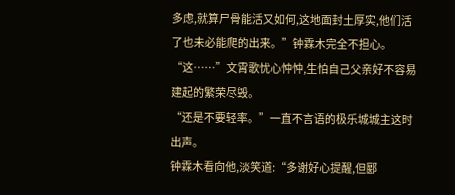多虑,就算尸骨能活又如何,这地面封土厚实,他们活了也未必能爬的出来。”钟霖木完全不担心。
“这……”文霄歌忧心忡忡,生怕自己父亲好不容易建起的繁荣尽毁。
“还是不要轻率。”一直不言语的极乐城城主这时出声。
钟霖木看向他,淡笑道:“多谢好心提醒,但郾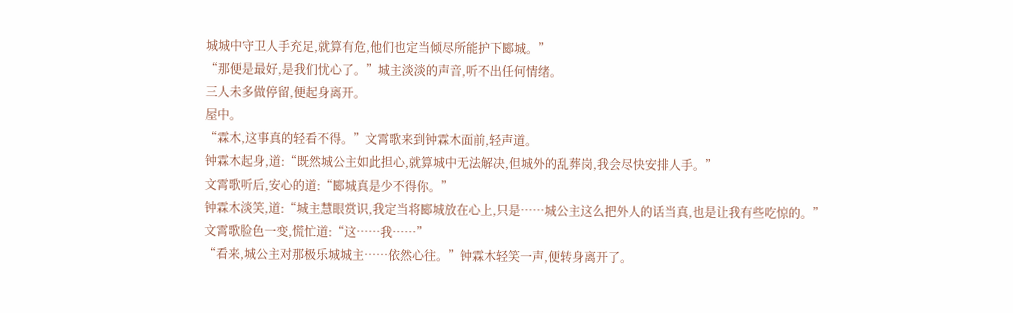城城中守卫人手充足,就算有危,他们也定当倾尽所能护下郾城。”
“那便是最好,是我们忧心了。”城主淡淡的声音,听不出任何情绪。
三人未多做停留,便起身离开。
屋中。
“霖木,这事真的轻看不得。”文霄歌来到钟霖木面前,轻声道。
钟霖木起身,道:“既然城公主如此担心,就算城中无法解决,但城外的乱葬岗,我会尽快安排人手。”
文霄歌听后,安心的道:“郾城真是少不得你。”
钟霖木淡笑,道:“城主慧眼赏识,我定当将郾城放在心上,只是……城公主这么把外人的话当真,也是让我有些吃惊的。”
文霄歌脸色一变,慌忙道:“这……我……”
“看来,城公主对那极乐城城主……依然心往。”钟霖木轻笑一声,便转身离开了。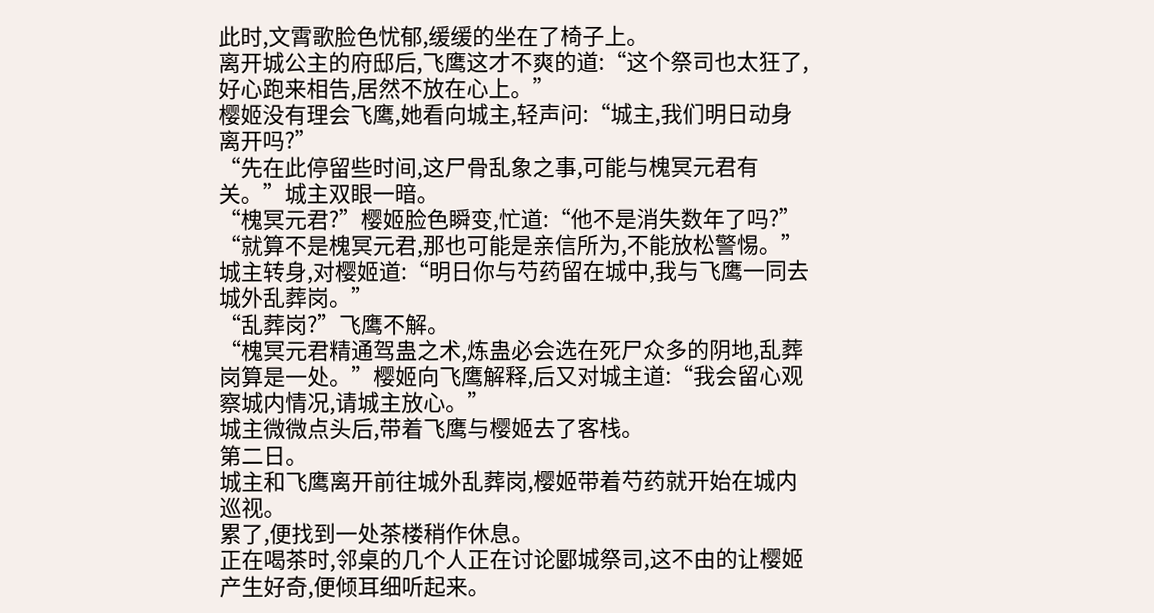此时,文霄歌脸色忧郁,缓缓的坐在了椅子上。
离开城公主的府邸后,飞鹰这才不爽的道:“这个祭司也太狂了,好心跑来相告,居然不放在心上。”
樱姬没有理会飞鹰,她看向城主,轻声问:“城主,我们明日动身离开吗?”
“先在此停留些时间,这尸骨乱象之事,可能与槐冥元君有关。”城主双眼一暗。
“槐冥元君?”樱姬脸色瞬变,忙道:“他不是消失数年了吗?”
“就算不是槐冥元君,那也可能是亲信所为,不能放松警惕。”城主转身,对樱姬道:“明日你与芍药留在城中,我与飞鹰一同去城外乱葬岗。”
“乱葬岗?”飞鹰不解。
“槐冥元君精通驾蛊之术,炼蛊必会选在死尸众多的阴地,乱葬岗算是一处。”樱姬向飞鹰解释,后又对城主道:“我会留心观察城内情况,请城主放心。”
城主微微点头后,带着飞鹰与樱姬去了客栈。
第二日。
城主和飞鹰离开前往城外乱葬岗,樱姬带着芍药就开始在城内巡视。
累了,便找到一处茶楼稍作休息。
正在喝茶时,邻桌的几个人正在讨论郾城祭司,这不由的让樱姬产生好奇,便倾耳细听起来。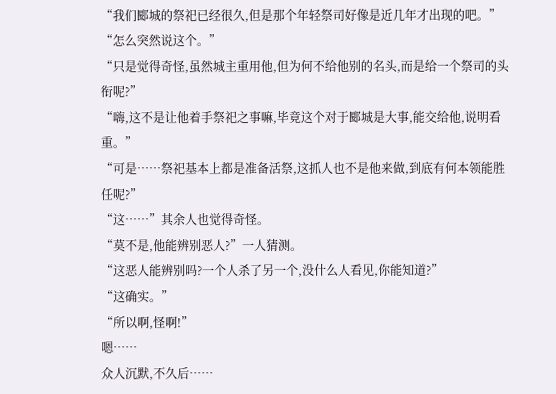“我们郾城的祭祀已经很久,但是那个年轻祭司好像是近几年才出现的吧。”
“怎么突然说这个。”
“只是觉得奇怪,虽然城主重用他,但为何不给他别的名头,而是给一个祭司的头衔呢?”
“嗨,这不是让他着手祭祀之事嘛,毕竟这个对于郾城是大事,能交给他,说明看重。”
“可是……祭祀基本上都是准备活祭,这抓人也不是他来做,到底有何本领能胜任呢?”
“这……”其余人也觉得奇怪。
“莫不是,他能辨别恶人?”一人猜测。
“这恶人能辨别吗?一个人杀了另一个,没什么人看见,你能知道?”
“这确实。”
“所以啊,怪啊!”
嗯……
众人沉默,不久后……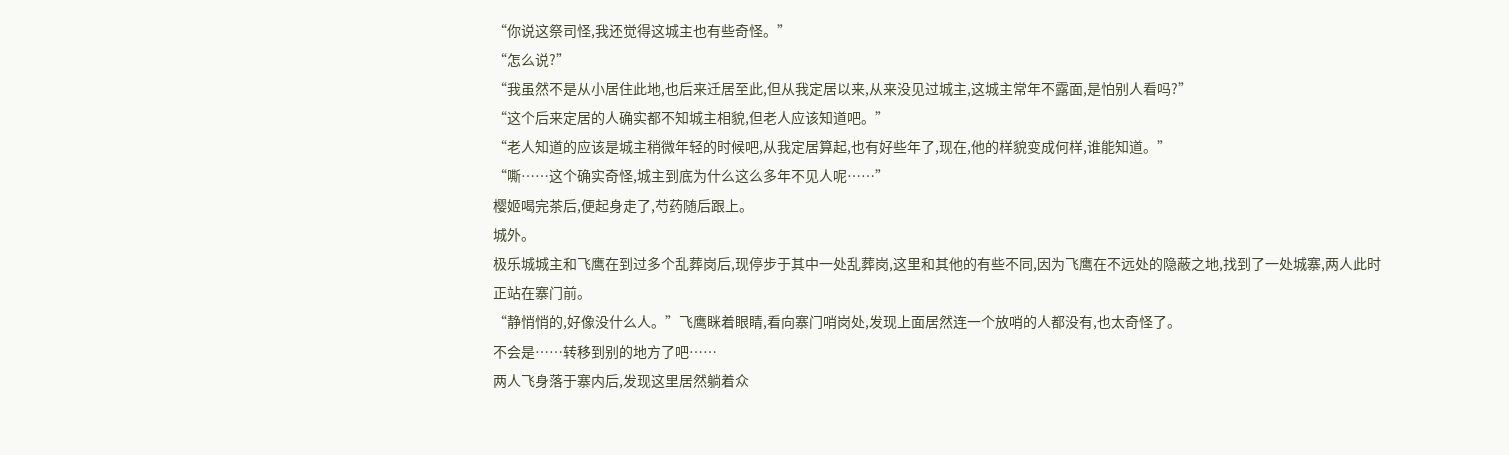“你说这祭司怪,我还觉得这城主也有些奇怪。”
“怎么说?”
“我虽然不是从小居住此地,也后来迁居至此,但从我定居以来,从来没见过城主,这城主常年不露面,是怕别人看吗?”
“这个后来定居的人确实都不知城主相貌,但老人应该知道吧。”
“老人知道的应该是城主稍微年轻的时候吧,从我定居算起,也有好些年了,现在,他的样貌变成何样,谁能知道。”
“嘶……这个确实奇怪,城主到底为什么这么多年不见人呢……”
樱姬喝完茶后,便起身走了,芍药随后跟上。
城外。
极乐城城主和飞鹰在到过多个乱葬岗后,现停步于其中一处乱葬岗,这里和其他的有些不同,因为飞鹰在不远处的隐蔽之地,找到了一处城寨,两人此时正站在寨门前。
“静悄悄的,好像没什么人。”飞鹰眯着眼睛,看向寨门哨岗处,发现上面居然连一个放哨的人都没有,也太奇怪了。
不会是……转移到别的地方了吧……
两人飞身落于寨内后,发现这里居然躺着众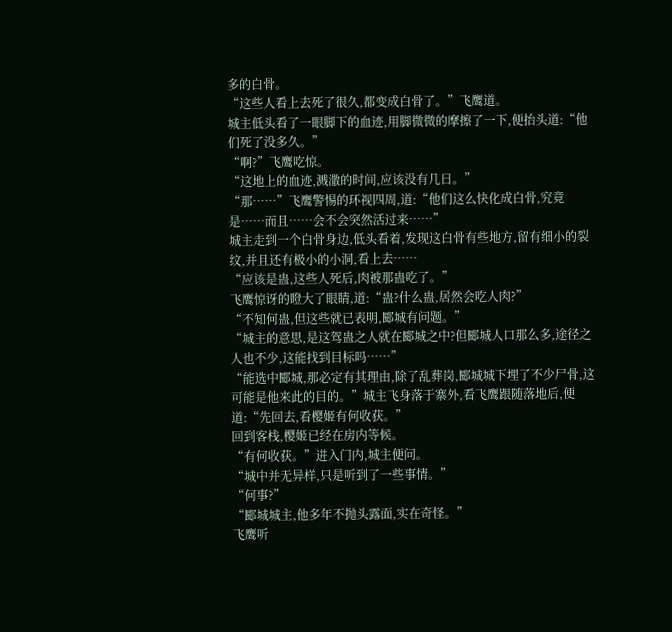多的白骨。
“这些人看上去死了很久,都变成白骨了。”飞鹰道。
城主低头看了一眼脚下的血迹,用脚微微的摩擦了一下,便抬头道:“他们死了没多久。”
“啊?”飞鹰吃惊。
“这地上的血迹,溅潵的时间,应该没有几日。”
“那……”飞鹰警惕的环视四周,道:“他们这么快化成白骨,究竟是……而且……会不会突然活过来……”
城主走到一个白骨身边,低头看着,发现这白骨有些地方,留有细小的裂纹,并且还有极小的小洞,看上去……
“应该是蛊,这些人死后,肉被那蛊吃了。”
飞鹰惊讶的瞪大了眼睛,道:“蛊?什么蛊,居然会吃人肉?”
“不知何蛊,但这些就已表明,郾城有问题。”
“城主的意思,是这驾蛊之人就在郾城之中?但郾城人口那么多,途径之人也不少,这能找到目标吗……”
“能选中郾城,那必定有其理由,除了乱葬岗,郾城城下埋了不少尸骨,这可能是他来此的目的。”城主飞身落于寨外,看飞鹰跟随落地后,便道:“先回去,看樱姬有何收获。”
回到客栈,樱姬已经在房内等候。
“有何收获。”进入门内,城主便问。
“城中并无异样,只是听到了一些事情。”
“何事?”
“郾城城主,他多年不抛头露面,实在奇怪。”
飞鹰听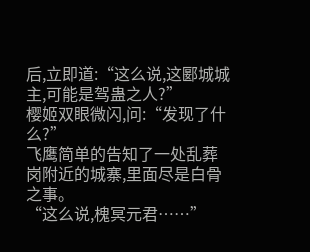后,立即道:“这么说,这郾城城主,可能是驾蛊之人?”
樱姬双眼微闪,问:“发现了什么?”
飞鹰简单的告知了一处乱葬岗附近的城寨,里面尽是白骨之事。
“这么说,槐冥元君……”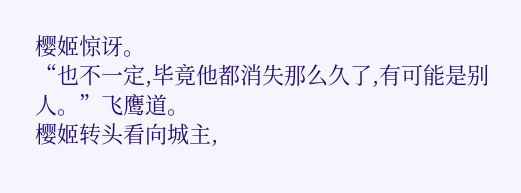樱姬惊讶。
“也不一定,毕竟他都消失那么久了,有可能是别人。”飞鹰道。
樱姬转头看向城主,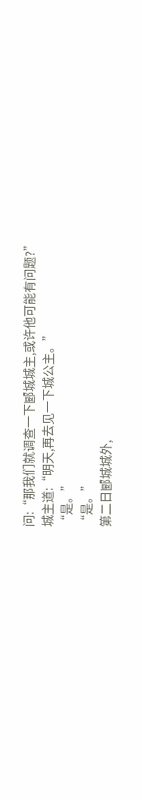问:“那我们就调查一下郾城城主,或许他可能有问题?”
城主道:“明天,再去见一下城公主。”
“是。”
“是。”
第二日郾城城外,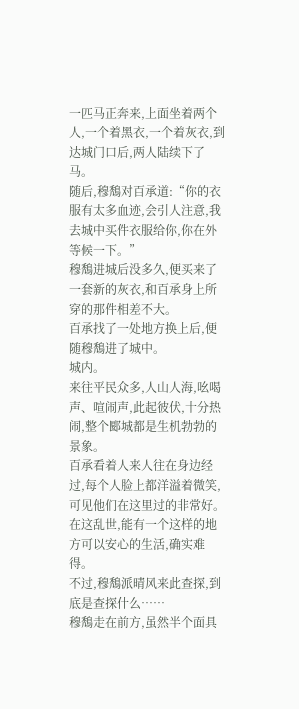一匹马正奔来,上面坐着两个人,一个着黑衣,一个着灰衣,到达城门口后,两人陆续下了马。
随后,穆鵚对百承道:“你的衣服有太多血迹,会引人注意,我去城中买件衣服给你,你在外等候一下。”
穆鵚进城后没多久,便买来了一套新的灰衣,和百承身上所穿的那件相差不大。
百承找了一处地方换上后,便随穆鵚进了城中。
城内。
来往平民众多,人山人海,吆喝声、喧闹声,此起彼伏,十分热闹,整个郾城都是生机勃勃的景象。
百承看着人来人往在身边经过,每个人脸上都洋溢着微笑,可见他们在这里过的非常好。
在这乱世,能有一个这样的地方可以安心的生活,确实难得。
不过,穆鵚派晴风来此查探,到底是查探什么……
穆鵚走在前方,虽然半个面具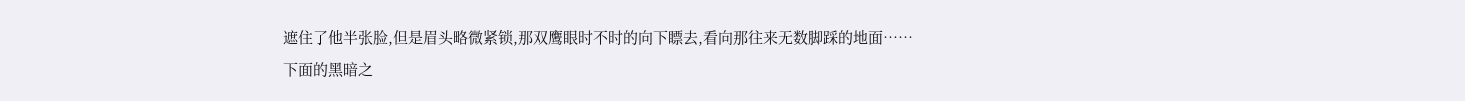遮住了他半张脸,但是眉头略微紧锁,那双鹰眼时不时的向下瞟去,看向那往来无数脚踩的地面……
下面的黑暗之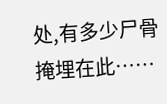处,有多少尸骨掩埋在此……